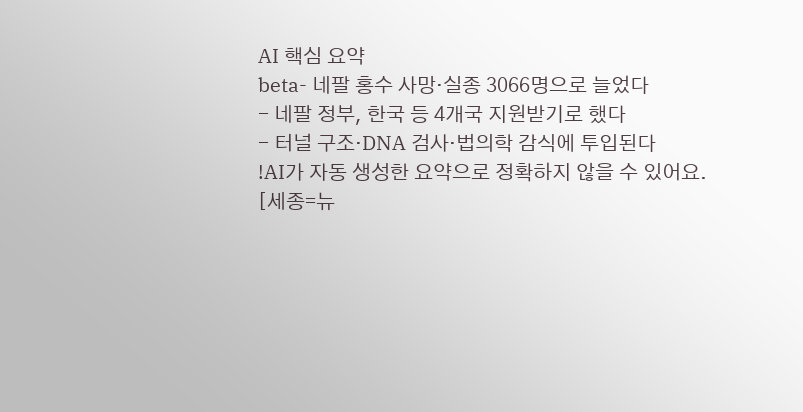AI 핵심 요약
beta- 네팔 홍수 사망·실종 3066명으로 늘었다
- 네팔 정부, 한국 등 4개국 지원받기로 했다
- 터널 구조·DNA 검사·법의학 감식에 투입된다
!AI가 자동 생성한 요약으로 정확하지 않을 수 있어요.
[세종=뉴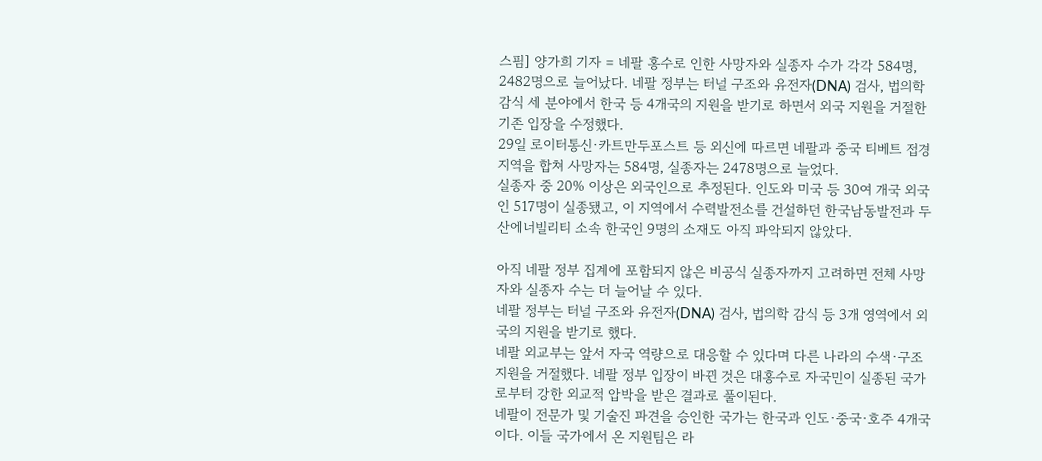스핌] 양가희 기자 = 네팔 홍수로 인한 사망자와 실종자 수가 각각 584명, 2482명으로 늘어났다. 네팔 정부는 터널 구조와 유전자(DNA) 검사, 법의학 감식 세 분야에서 한국 등 4개국의 지원을 받기로 하면서 외국 지원을 거절한 기존 입장을 수정했다.
29일 로이터통신·카트만두포스트 등 외신에 따르면 네팔과 중국 티베트 접경 지역을 합쳐 사망자는 584명, 실종자는 2478명으로 늘었다.
실종자 중 20% 이상은 외국인으로 추정된다. 인도와 미국 등 30여 개국 외국인 517명이 실종됐고, 이 지역에서 수력발전소를 건설하던 한국남동발전과 두산에너빌리티 소속 한국인 9명의 소재도 아직 파악되지 않았다.

아직 네팔 정부 집계에 포함되지 않은 비공식 실종자까지 고려하면 전체 사망자와 실종자 수는 더 늘어날 수 있다.
네팔 정부는 터널 구조와 유전자(DNA) 검사, 법의학 감식 등 3개 영역에서 외국의 지원을 받기로 했다.
네팔 외교부는 앞서 자국 역량으로 대응할 수 있다며 다른 나라의 수색·구조 지원을 거절했다. 네팔 정부 입장이 바뀐 것은 대홍수로 자국민이 실종된 국가로부터 강한 외교적 압박을 받은 결과로 풀이된다.
네팔이 전문가 및 기술진 파견을 승인한 국가는 한국과 인도·중국·호주 4개국이다. 이들 국가에서 온 지원팀은 라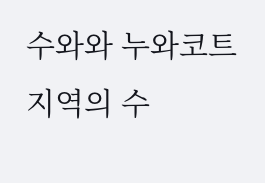수와와 누와코트 지역의 수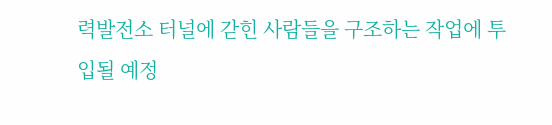력발전소 터널에 갇힌 사람들을 구조하는 작업에 투입될 예정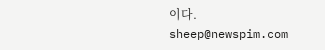이다.
sheep@newspim.com